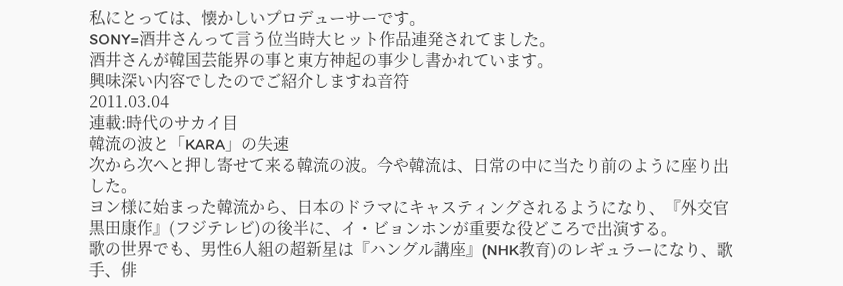私にとっては、懐かしいプロデューサーです。
SONY=酒井さんって言う位当時大ヒット作品連発されてました。
酒井さんが韓国芸能界の事と東方神起の事少し書かれています。
興味深い内容でしたのでご紹介しますね音符
2011.03.04
連載:時代のサカイ目
韓流の波と「KARA」の失速
次から次へと押し寄せて来る韓流の波。今や韓流は、日常の中に当たり前のように座り出した。
ヨン様に始まった韓流から、日本のドラマにキャスティングされるようになり、『外交官 黒田康作』(フジテレビ)の後半に、イ・ビョンホンが重要な役どころで出演する。
歌の世界でも、男性6人組の超新星は『ハングル講座』(NHK教育)のレギュラーになり、歌手、俳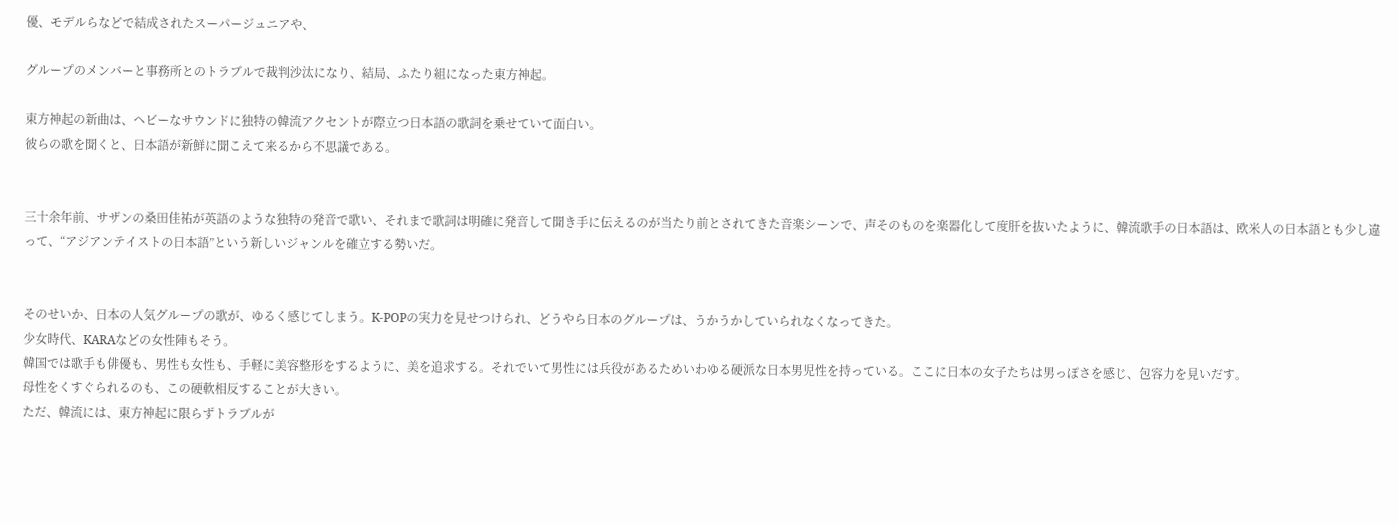優、モデルらなどで結成されたスーパージュニアや、

グループのメンバーと事務所とのトラブルで裁判沙汰になり、結局、ふたり組になった東方神起。

東方神起の新曲は、ヘビーなサウンドに独特の韓流アクセントが際立つ日本語の歌詞を乗せていて面白い。
彼らの歌を聞くと、日本語が新鮮に聞こえて来るから不思議である。


三十余年前、サザンの桑田佳祐が英語のような独特の発音で歌い、それまで歌詞は明確に発音して聞き手に伝えるのが当たり前とされてきた音楽シーンで、声そのものを楽器化して度肝を抜いたように、韓流歌手の日本語は、欧米人の日本語とも少し違って、“アジアンテイストの日本語”という新しいジャンルを確立する勢いだ。


そのせいか、日本の人気グループの歌が、ゆるく感じてしまう。K-POPの実力を見せつけられ、どうやら日本のグループは、うかうかしていられなくなってきた。
少女時代、KARAなどの女性陣もそう。
韓国では歌手も俳優も、男性も女性も、手軽に美容整形をするように、美を追求する。それでいて男性には兵役があるためいわゆる硬派な日本男児性を持っている。ここに日本の女子たちは男っぽさを感じ、包容力を見いだす。
母性をくすぐられるのも、この硬軟相反することが大きい。
ただ、韓流には、東方神起に限らずトラブルが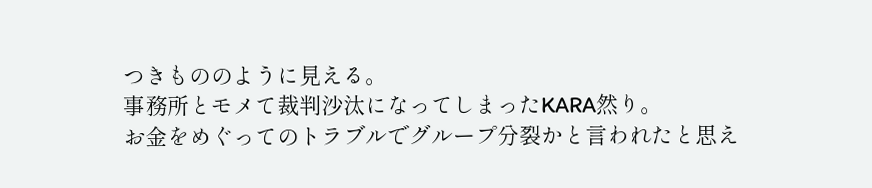つきもののように見える。
事務所とモメて裁判沙汰になってしまったKARA然り。
お金をめぐってのトラブルでグループ分裂かと言われたと思え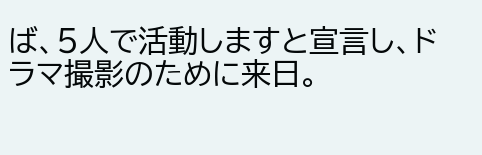ば、5人で活動しますと宣言し、ドラマ撮影のために来日。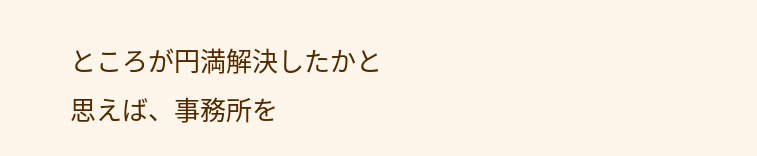ところが円満解決したかと思えば、事務所を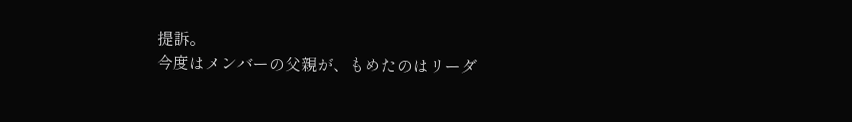提訴。
今度はメンバーの父親が、もめたのはリーダ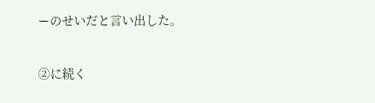ーのせいだと言い出した。

②に続く